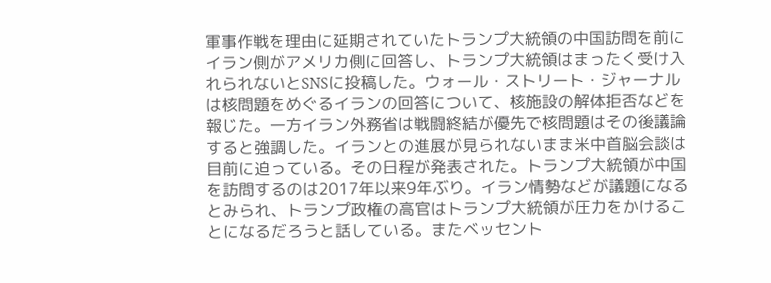軍事作戦を理由に延期されていたトランプ大統領の中国訪問を前にイラン側がアメリカ側に回答し、トランプ大統領はまったく受け入れられないとSNSに投稿した。ウォール・ストリート・ジャーナルは核問題をめぐるイランの回答について、核施設の解体拒否などを報じた。一方イラン外務省は戦闘終結が優先で核問題はその後議論すると強調した。イランとの進展が見られないまま米中首脳会談は目前に迫っている。その日程が発表された。トランプ大統領が中国を訪問するのは2017年以来9年ぶり。イラン情勢などが議題になるとみられ、トランプ政権の高官はトランプ大統領が圧力をかけることになるだろうと話している。またベッセント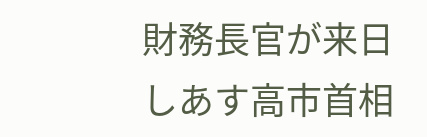財務長官が来日しあす高市首相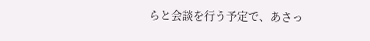らと会談を行う予定で、あさっ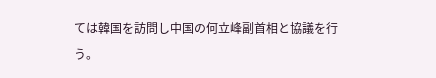ては韓国を訪問し中国の何立峰副首相と協議を行う。